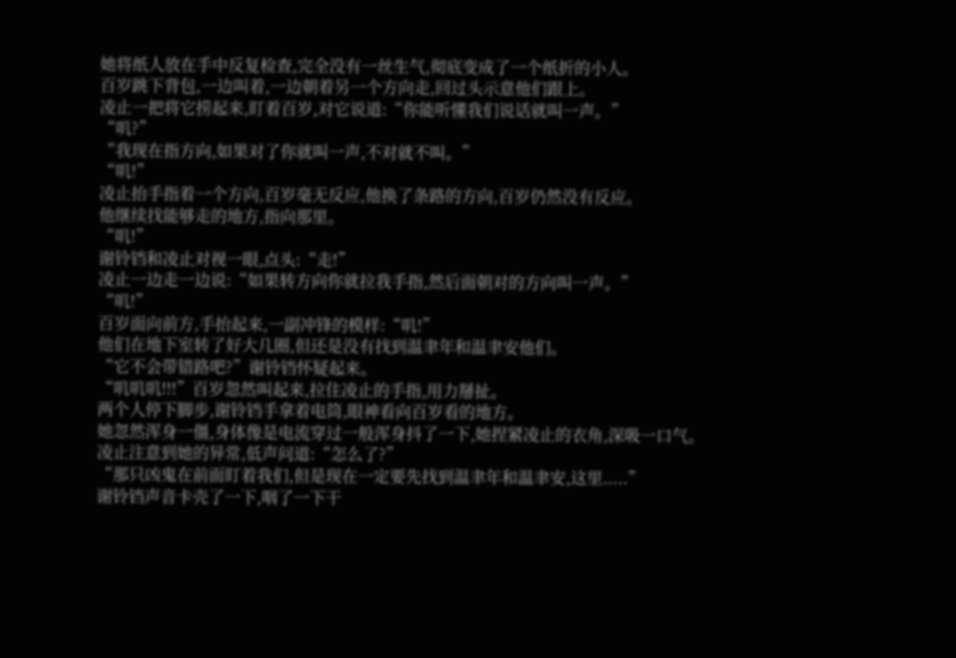她将纸人放在手中反复检查,完全没有一丝生气,彻底变成了一个纸折的小人。
百岁跳下背包,一边叫着,一边朝着另一个方向走,回过头示意他们跟上。
凌止一把将它捞起来,盯着百岁,对它说道:“你能听懂我们说话就叫一声。”
“叽?”
“我现在指方向,如果对了你就叫一声,不对就不叫。”
“叽!”
凌止抬手指着一个方向,百岁毫无反应,他换了条路的方向,百岁仍然没有反应。
他继续找能够走的地方,指向那里。
“叽!”
谢铃铛和凌止对视一眼,点头:“走!”
凌止一边走一边说:“如果转方向你就拉我手指,然后面朝对的方向叫一声。”
“叽!”
百岁面向前方,手抬起来,一副冲锋的模样:“叽!”
他们在地下室转了好大几圈,但还是没有找到温聿年和温聿安他们。
“它不会带错路吧?”谢铃铛怀疑起来。
“叽叽叽!!!”百岁忽然叫起来,拉住凌止的手指,用力掰扯。
两个人停下脚步,谢铃铛手拿着电筒,眼神看向百岁看的地方。
她忽然浑身一僵,身体像是电流穿过一般浑身抖了一下,她捏紧凌止的衣角,深吸一口气。
凌止注意到她的异常,低声问道:“怎么了?”
“那只凶鬼在前面盯着我们,但是现在一定要先找到温聿年和温聿安,这里.....”
谢铃铛声音卡壳了一下,咽了一下干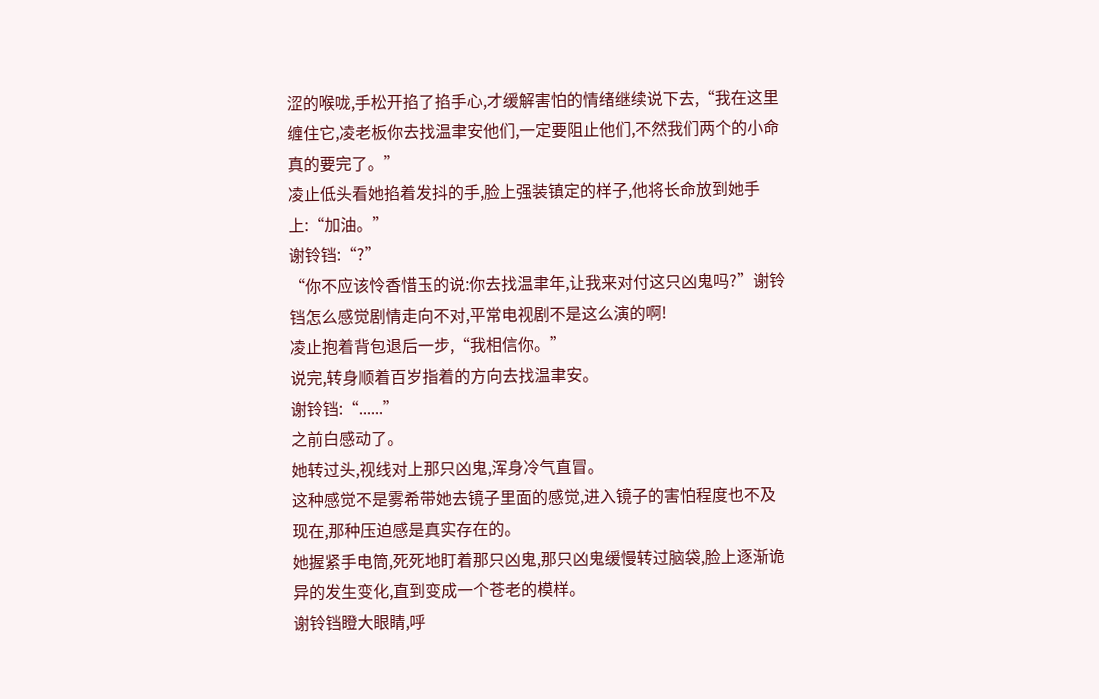涩的喉咙,手松开掐了掐手心,才缓解害怕的情绪继续说下去,“我在这里缠住它,凌老板你去找温聿安他们,一定要阻止他们,不然我们两个的小命真的要完了。”
凌止低头看她掐着发抖的手,脸上强装镇定的样子,他将长命放到她手上:“加油。”
谢铃铛:“?”
“你不应该怜香惜玉的说:你去找温聿年,让我来对付这只凶鬼吗?”谢铃铛怎么感觉剧情走向不对,平常电视剧不是这么演的啊!
凌止抱着背包退后一步,“我相信你。”
说完,转身顺着百岁指着的方向去找温聿安。
谢铃铛:“......”
之前白感动了。
她转过头,视线对上那只凶鬼,浑身冷气直冒。
这种感觉不是雾希带她去镜子里面的感觉,进入镜子的害怕程度也不及现在,那种压迫感是真实存在的。
她握紧手电筒,死死地盯着那只凶鬼,那只凶鬼缓慢转过脑袋,脸上逐渐诡异的发生变化,直到变成一个苍老的模样。
谢铃铛瞪大眼睛,呼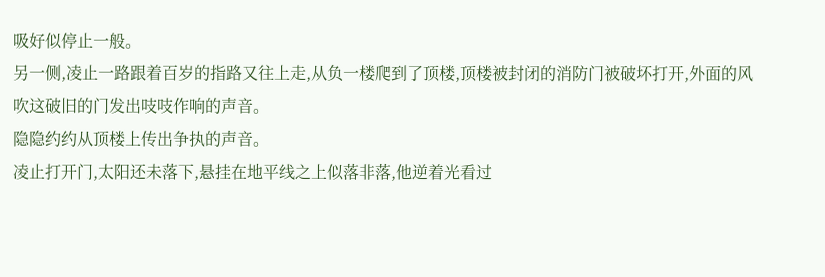吸好似停止一般。
另一侧,凌止一路跟着百岁的指路又往上走,从负一楼爬到了顶楼,顶楼被封闭的消防门被破坏打开,外面的风吹这破旧的门发出吱吱作响的声音。
隐隐约约从顶楼上传出争执的声音。
凌止打开门,太阳还未落下,悬挂在地平线之上似落非落,他逆着光看过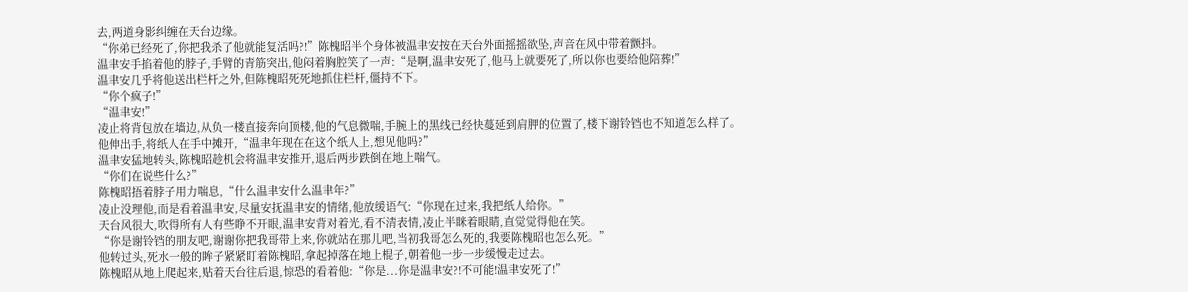去,两道身影纠缠在天台边缘。
“你弟已经死了,你把我杀了他就能复活吗?!”陈槐昭半个身体被温聿安按在天台外面摇摇欲坠,声音在风中带着颤抖。
温聿安手掐着他的脖子,手臂的青筋突出,他闷着胸腔笑了一声:“是啊,温聿安死了,他马上就要死了,所以你也要给他陪葬!”
温聿安几乎将他送出栏杆之外,但陈槐昭死死地抓住栏杆,僵持不下。
“你个疯子!”
“温聿安!”
凌止将背包放在墙边,从负一楼直接奔向顶楼,他的气息微喘,手腕上的黑线已经快蔓延到肩胛的位置了,楼下谢铃铛也不知道怎么样了。
他伸出手,将纸人在手中摊开,“温聿年现在在这个纸人上,想见他吗?”
温聿安猛地转头,陈槐昭趁机会将温聿安推开,退后两步跌倒在地上喘气。
“你们在说些什么?”
陈槐昭捂着脖子用力喘息,“什么温聿安什么温聿年?”
凌止没理他,而是看着温聿安,尽量安抚温聿安的情绪,他放缓语气:“你现在过来,我把纸人给你。”
天台风很大,吹得所有人有些睁不开眼,温聿安背对着光,看不清表情,凌止半眯着眼睛,直觉觉得他在笑。
“你是谢铃铛的朋友吧,谢谢你把我哥带上来,你就站在那儿吧,当初我哥怎么死的,我要陈槐昭也怎么死。”
他转过头,死水一般的眸子紧紧盯着陈槐昭,拿起掉落在地上棍子,朝着他一步一步缓慢走过去。
陈槐昭从地上爬起来,贴着天台往后退,惊恐的看着他:“你是...你是温聿安?!不可能!温聿安死了!”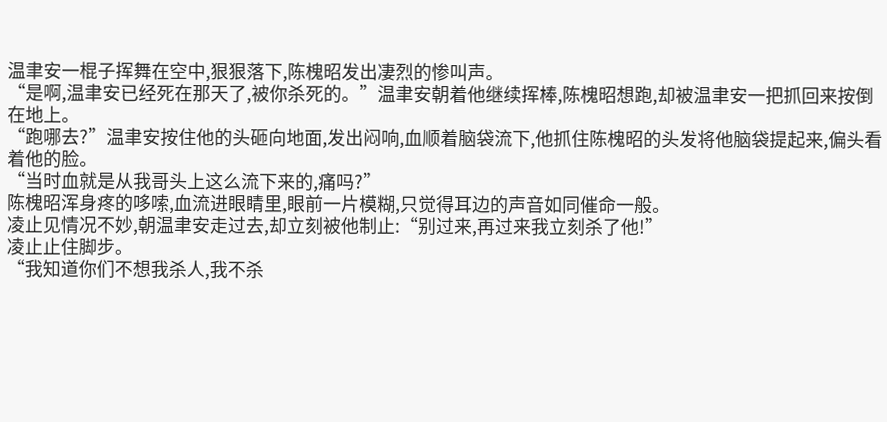温聿安一棍子挥舞在空中,狠狠落下,陈槐昭发出凄烈的惨叫声。
“是啊,温聿安已经死在那天了,被你杀死的。”温聿安朝着他继续挥棒,陈槐昭想跑,却被温聿安一把抓回来按倒在地上。
“跑哪去?”温聿安按住他的头砸向地面,发出闷响,血顺着脑袋流下,他抓住陈槐昭的头发将他脑袋提起来,偏头看着他的脸。
“当时血就是从我哥头上这么流下来的,痛吗?”
陈槐昭浑身疼的哆嗦,血流进眼睛里,眼前一片模糊,只觉得耳边的声音如同催命一般。
凌止见情况不妙,朝温聿安走过去,却立刻被他制止:“别过来,再过来我立刻杀了他!”
凌止止住脚步。
“我知道你们不想我杀人,我不杀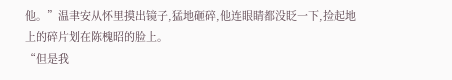他。”温聿安从怀里摸出镜子,猛地砸碎,他连眼睛都没眨一下,捡起地上的碎片划在陈槐昭的脸上。
“但是我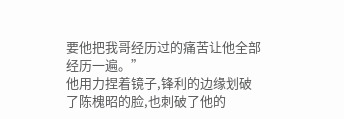要他把我哥经历过的痛苦让他全部经历一遍。”
他用力捏着镜子,锋利的边缘划破了陈槐昭的脸,也刺破了他的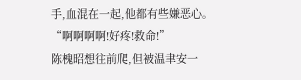手,血混在一起,他都有些嫌恶心。
“啊啊啊啊!好疼!救命!”
陈槐昭想往前爬,但被温聿安一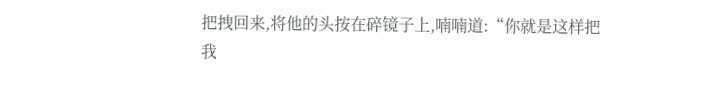把拽回来,将他的头按在碎镜子上,喃喃道:“你就是这样把我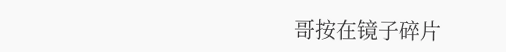哥按在镜子碎片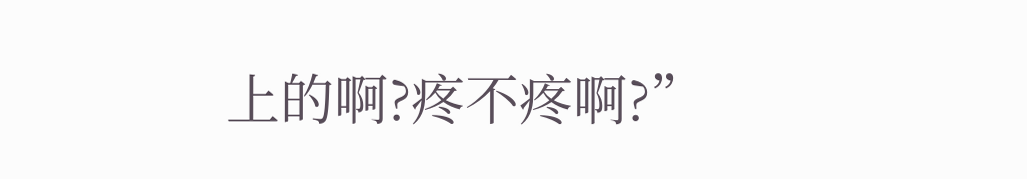上的啊?疼不疼啊?”